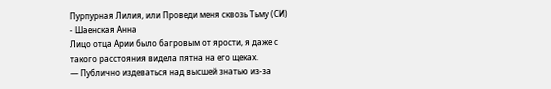Пурпурная Лилия, или Проведи меня сквозь Тьму (СИ) - Шаенская Анна
Лицо отца Арии было багровым от ярости, я даже с такого расстояния видела пятна на его щеках.
— Публично издеваться над высшей знатью из-за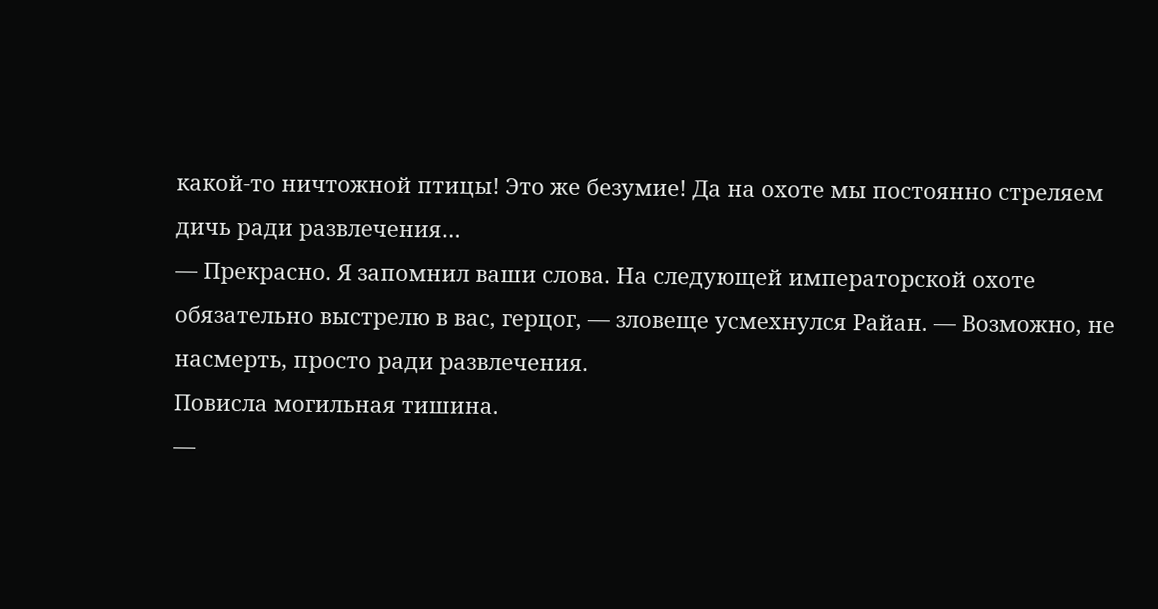какой-то ничтожной птицы! Это же безумие! Да на охоте мы постоянно стреляем дичь ради развлечения…
— Прекрасно. Я запомнил ваши слова. На следующей императорской охоте обязательно выстрелю в вас, герцог, — зловеще усмехнулся Райан. — Возможно, не насмерть, просто ради развлечения.
Повисла могильная тишина.
—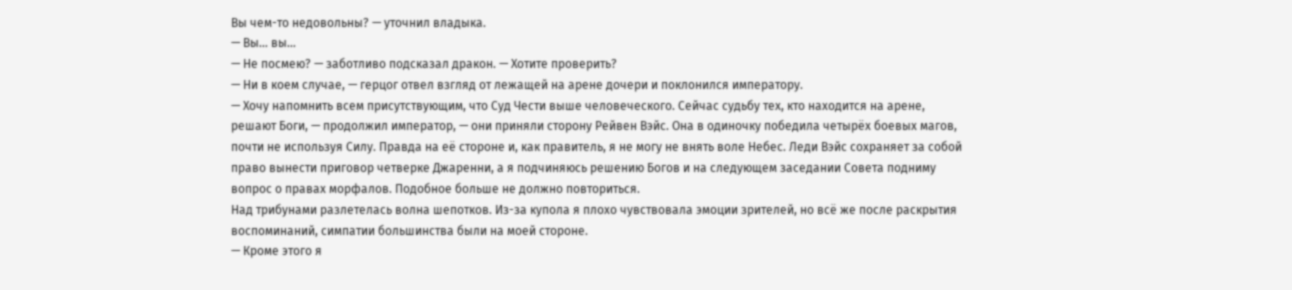Вы чем-то недовольны? — уточнил владыка.
— Вы… вы…
— Не посмею? — заботливо подсказал дракон. — Хотите проверить?
— Ни в коем случае, — герцог отвел взгляд от лежащей на арене дочери и поклонился императору.
— Хочу напомнить всем присутствующим, что Суд Чести выше человеческого. Сейчас судьбу тех, кто находится на арене, решают Боги, — продолжил император, — они приняли сторону Рейвен Вэйс. Она в одиночку победила четырёх боевых магов, почти не используя Силу. Правда на её стороне и, как правитель, я не могу не внять воле Небес. Леди Вэйс сохраняет за собой право вынести приговор четверке Джаренни, а я подчиняюсь решению Богов и на следующем заседании Совета подниму вопрос о правах морфалов. Подобное больше не должно повториться.
Над трибунами разлетелась волна шепотков. Из-за купола я плохо чувствовала эмоции зрителей, но всё же после раскрытия воспоминаний, симпатии большинства были на моей стороне.
— Кроме этого я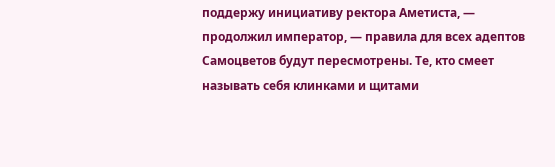поддержу инициативу ректора Аметиста, — продолжил император, — правила для всех адептов Самоцветов будут пересмотрены. Те, кто смеет называть себя клинками и щитами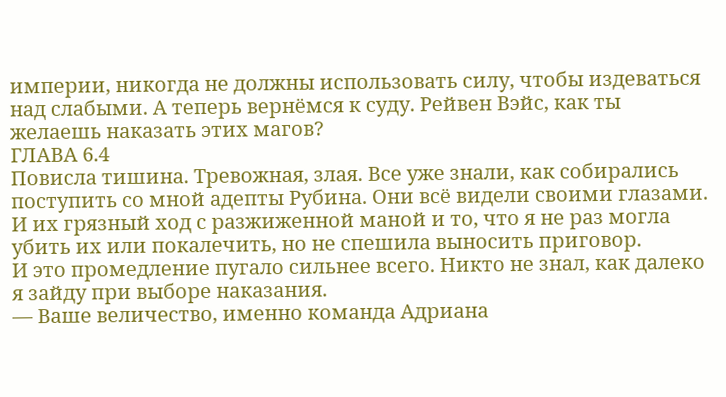империи, никогда не должны использовать силу, чтобы издеваться над слабыми. А теперь вернёмся к суду. Рейвен Вэйс, как ты желаешь наказать этих магов?
ГЛАВА 6.4
Повисла тишина. Тревожная, злая. Все уже знали, как собирались поступить со мной адепты Рубина. Они всё видели своими глазами. И их грязный ход с разжиженной маной и то, что я не раз могла убить их или покалечить, но не спешила выносить приговор.
И это промедление пугало сильнее всего. Никто не знал, как далеко я зайду при выборе наказания.
— Ваше величество, именно команда Адриана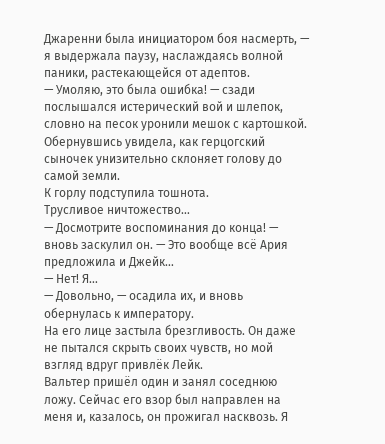Джаренни была инициатором боя насмерть, — я выдержала паузу, наслаждаясь волной паники, растекающейся от адептов.
— Умоляю, это была ошибка! — сзади послышался истерический вой и шлепок, словно на песок уронили мешок с картошкой.
Обернувшись увидела, как герцогский сыночек унизительно склоняет голову до самой земли.
К горлу подступила тошнота.
Трусливое ничтожество…
— Досмотрите воспоминания до конца! — вновь заскулил он. — Это вообще всё Ария предложила и Джейк…
— Нет! Я…
— Довольно, — осадила их, и вновь обернулась к императору.
На его лице застыла брезгливость. Он даже не пытался скрыть своих чувств, но мой взгляд вдруг привлёк Лейк.
Вальтер пришёл один и занял соседнюю ложу. Сейчас его взор был направлен на меня и, казалось, он прожигал насквозь. Я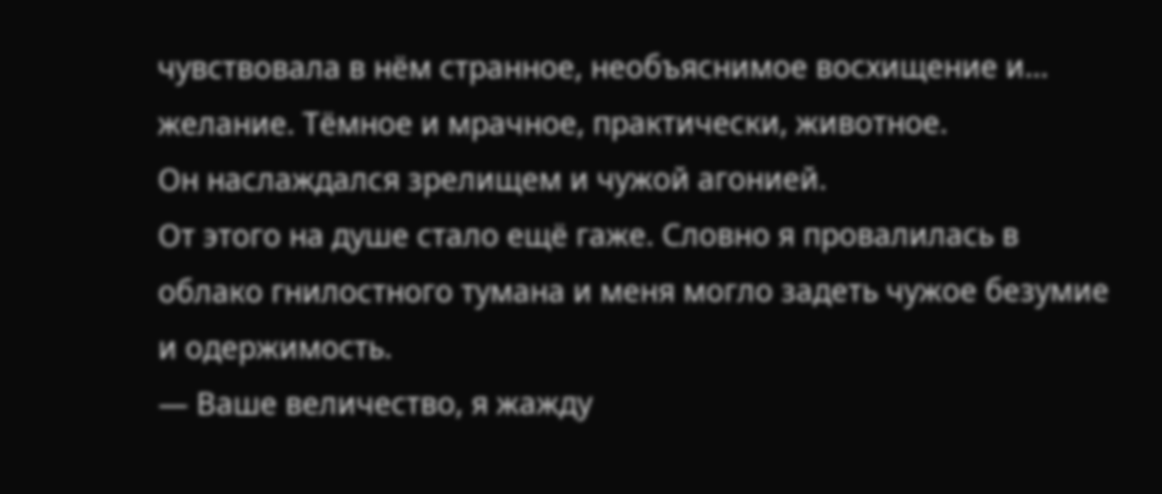чувствовала в нём странное, необъяснимое восхищение и… желание. Тёмное и мрачное, практически, животное.
Он наслаждался зрелищем и чужой агонией.
От этого на душе стало ещё гаже. Словно я провалилась в облако гнилостного тумана и меня могло задеть чужое безумие и одержимость.
— Ваше величество, я жажду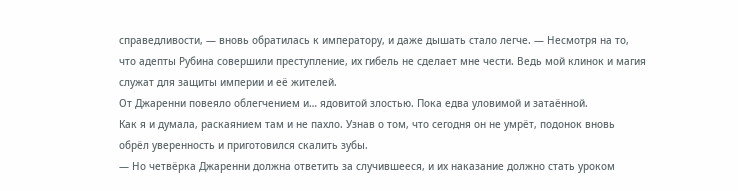справедливости, — вновь обратилась к императору, и даже дышать стало легче. — Несмотря на то, что адепты Рубина совершили преступление, их гибель не сделает мне чести. Ведь мой клинок и магия служат для защиты империи и её жителей.
От Джаренни повеяло облегчением и… ядовитой злостью. Пока едва уловимой и затаённой.
Как я и думала, раскаянием там и не пахло. Узнав о том, что сегодня он не умрёт, подонок вновь обрёл уверенность и приготовился скалить зубы.
— Но четвёрка Джаренни должна ответить за случившееся, и их наказание должно стать уроком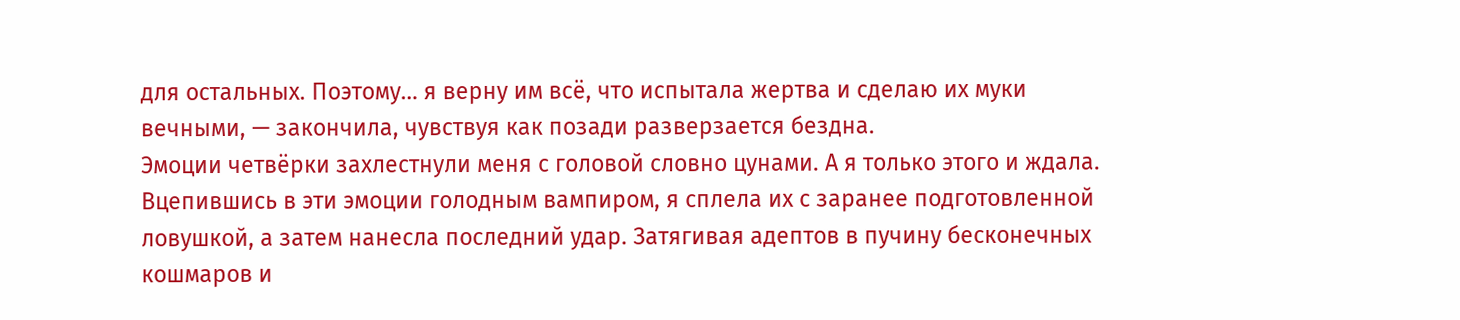для остальных. Поэтому… я верну им всё, что испытала жертва и сделаю их муки вечными, — закончила, чувствуя как позади разверзается бездна.
Эмоции четвёрки захлестнули меня с головой словно цунами. А я только этого и ждала. Вцепившись в эти эмоции голодным вампиром, я сплела их с заранее подготовленной ловушкой, а затем нанесла последний удар. Затягивая адептов в пучину бесконечных кошмаров и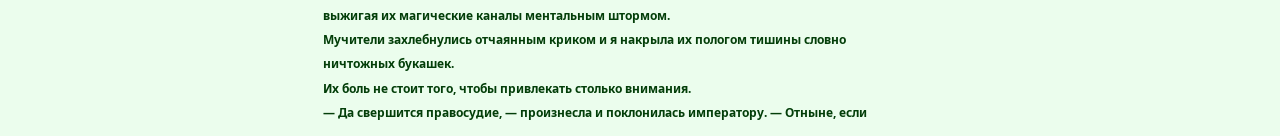выжигая их магические каналы ментальным штормом.
Мучители захлебнулись отчаянным криком и я накрыла их пологом тишины словно ничтожных букашек.
Их боль не стоит того, чтобы привлекать столько внимания.
— Да свершится правосудие, — произнесла и поклонилась императору. — Отныне, если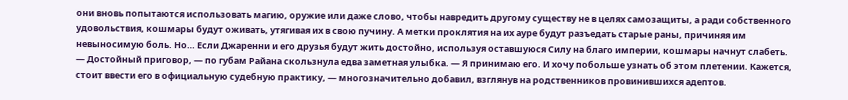они вновь попытаются использовать магию, оружие или даже слово, чтобы навредить другому существу не в целях самозащиты, а ради собственного удовольствия, кошмары будут оживать, утягивая их в свою пучину. А метки проклятия на их ауре будут разъедать старые раны, причиняя им невыносимую боль. Но… Если Джаренни и его друзья будут жить достойно, используя оставшуюся Силу на благо империи, кошмары начнут слабеть.
— Достойный приговор, — по губам Райана скользнула едва заметная улыбка. — Я принимаю его. И хочу побольше узнать об этом плетении. Кажется, стоит ввести его в официальную судебную практику, — многозначительно добавил, взглянув на родственников провинившихся адептов.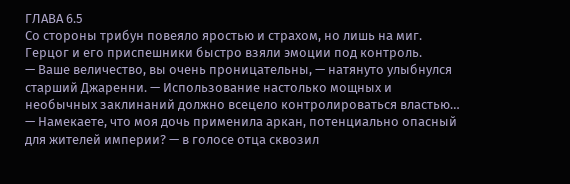ГЛАВА 6.5
Со стороны трибун повеяло яростью и страхом, но лишь на миг. Герцог и его приспешники быстро взяли эмоции под контроль.
— Ваше величество, вы очень проницательны, — натянуто улыбнулся старший Джаренни. — Использование настолько мощных и необычных заклинаний должно всецело контролироваться властью…
— Намекаете, что моя дочь применила аркан, потенциально опасный для жителей империи? — в голосе отца сквозил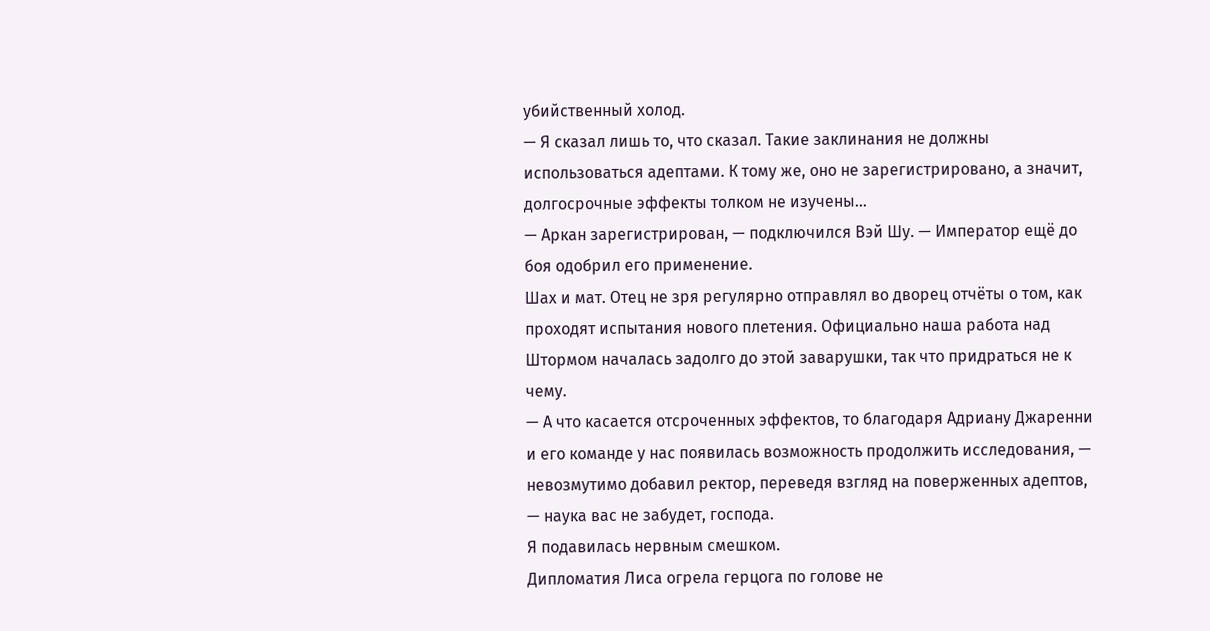убийственный холод.
— Я сказал лишь то, что сказал. Такие заклинания не должны использоваться адептами. К тому же, оно не зарегистрировано, а значит, долгосрочные эффекты толком не изучены…
— Аркан зарегистрирован, — подключился Вэй Шу. — Император ещё до боя одобрил его применение.
Шах и мат. Отец не зря регулярно отправлял во дворец отчёты о том, как проходят испытания нового плетения. Официально наша работа над Штормом началась задолго до этой заварушки, так что придраться не к чему.
— А что касается отсроченных эффектов, то благодаря Адриану Джаренни и его команде у нас появилась возможность продолжить исследования, — невозмутимо добавил ректор, переведя взгляд на поверженных адептов, — наука вас не забудет, господа.
Я подавилась нервным смешком.
Дипломатия Лиса огрела герцога по голове не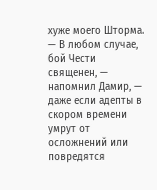хуже моего Шторма.
— В любом случае, бой Чести священен, — напомнил Дамир, — даже если адепты в скором времени умрут от осложнений или повредятся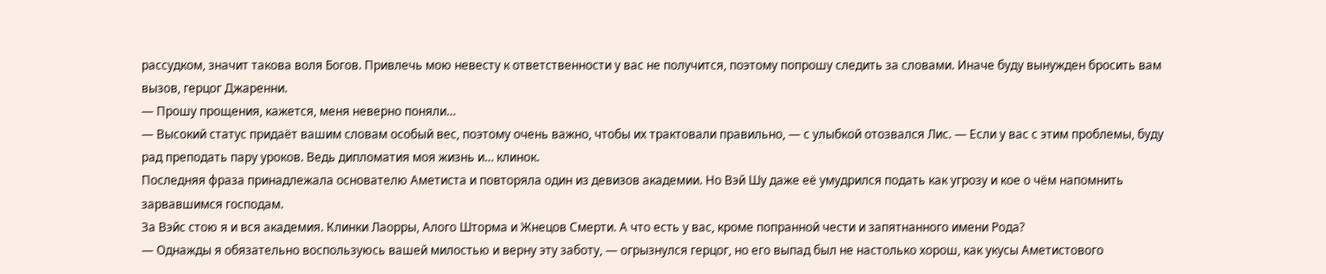рассудком, значит такова воля Богов. Привлечь мою невесту к ответственности у вас не получится, поэтому попрошу следить за словами. Иначе буду вынужден бросить вам вызов, герцог Джаренни.
— Прошу прощения, кажется, меня неверно поняли…
— Высокий статус придаёт вашим словам особый вес, поэтому очень важно, чтобы их трактовали правильно, — с улыбкой отозвался Лис. — Если у вас с этим проблемы, буду рад преподать пару уроков. Ведь дипломатия моя жизнь и… клинок.
Последняя фраза принадлежала основателю Аметиста и повторяла один из девизов академии. Но Вэй Шу даже её умудрился подать как угрозу и кое о чём напомнить зарвавшимся господам.
За Вэйс стою я и вся академия. Клинки Лаорры, Алого Шторма и Жнецов Смерти. А что есть у вас, кроме попранной чести и запятнанного имени Рода?
— Однажды я обязательно воспользуюсь вашей милостью и верну эту заботу, — огрызнулся герцог, но его выпад был не настолько хорош, как укусы Аметистового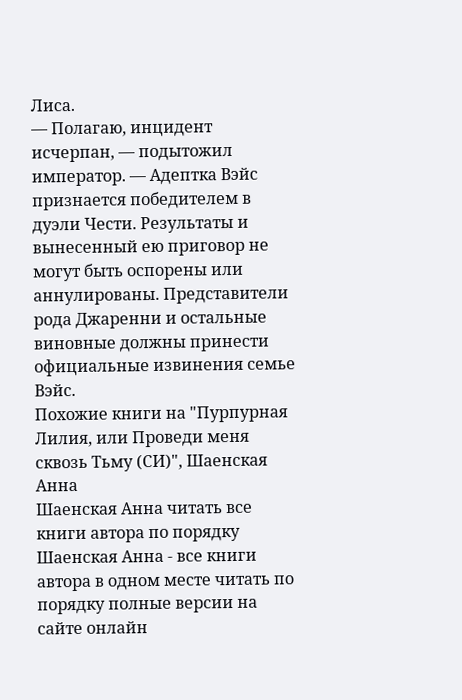Лиса.
— Полагаю, инцидент исчерпан, — подытожил император. — Адептка Вэйс признается победителем в дуэли Чести. Результаты и вынесенный ею приговор не могут быть оспорены или аннулированы. Представители рода Джаренни и остальные виновные должны принести официальные извинения семье Вэйс.
Похожие книги на "Пурпурная Лилия, или Проведи меня сквозь Тьму (СИ)", Шаенская Анна
Шаенская Анна читать все книги автора по порядку
Шаенская Анна - все книги автора в одном месте читать по порядку полные версии на сайте онлайн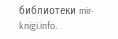библиотеки mir-knigi.info.